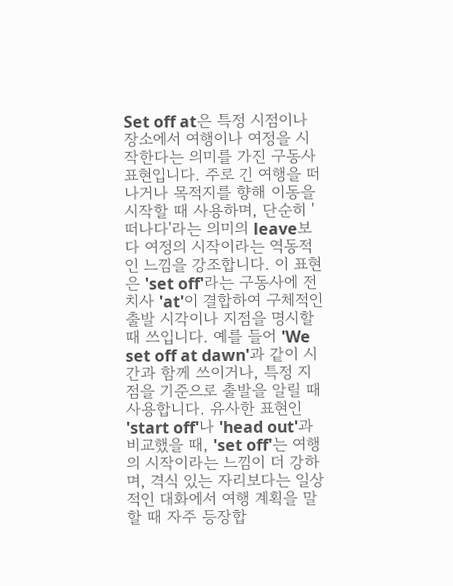Set off at은 특정 시점이나 장소에서 여행이나 여정을 시작한다는 의미를 가진 구동사 표현입니다. 주로 긴 여행을 떠나거나 목적지를 향해 이동을 시작할 때 사용하며, 단순히 '떠나다'라는 의미의 leave보다 여정의 시작이라는 역동적인 느낌을 강조합니다. 이 표현은 'set off'라는 구동사에 전치사 'at'이 결합하여 구체적인 출발 시각이나 지점을 명시할 때 쓰입니다. 예를 들어 'We set off at dawn'과 같이 시간과 함께 쓰이거나, 특정 지점을 기준으로 출발을 알릴 때 사용합니다. 유사한 표현인 'start off'나 'head out'과 비교했을 때, 'set off'는 여행의 시작이라는 느낌이 더 강하며, 격식 있는 자리보다는 일상적인 대화에서 여행 계획을 말할 때 자주 등장합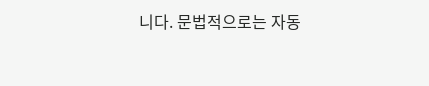니다. 문법적으로는 자동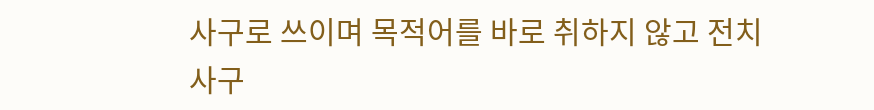사구로 쓰이며 목적어를 바로 취하지 않고 전치사구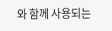와 함께 사용되는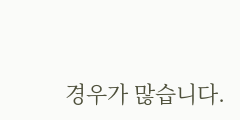경우가 많습니다.